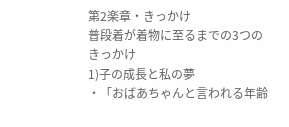第2楽章・きっかけ
普段着が着物に至るまでの3つのきっかけ
1)子の成長と私の夢
・「おばあちゃんと言われる年齢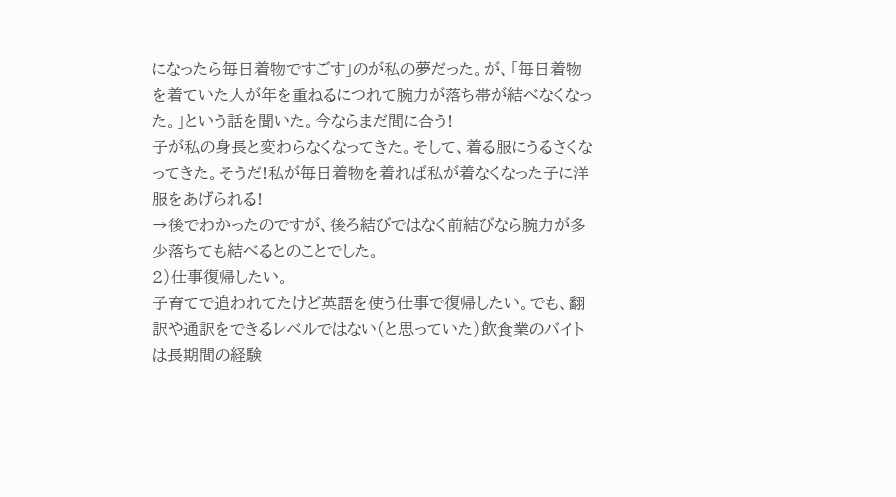になったら毎日着物ですごす」のが私の夢だった。が、「毎日着物を着ていた人が年を重ねるにつれて腕力が落ち帯が結べなくなった。」という話を聞いた。今ならまだ間に合う!
子が私の身長と変わらなくなってきた。そして、着る服にうるさくなってきた。そうだ!私が毎日着物を着れば私が着なくなった子に洋服をあげられる!
→後でわかったのですが、後ろ結びではなく前結びなら腕力が多少落ちても結べるとのことでした。
2)仕事復帰したい。
子育てで追われてたけど英語を使う仕事で復帰したい。でも、翻訳や通訳をできるレベルではない(と思っていた)飲食業のバイトは長期間の経験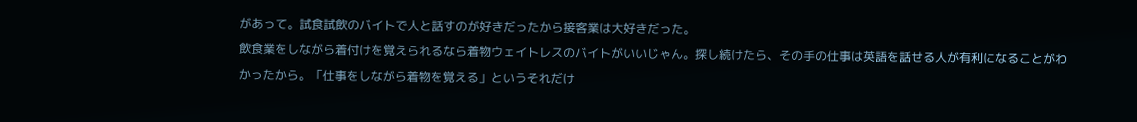があって。試食試飲のバイトで人と話すのが好きだったから接客業は大好きだった。
飲食業をしながら着付けを覚えられるなら着物ウェイトレスのバイトがいいじゃん。探し続けたら、その手の仕事は英語を話せる人が有利になることがわかったから。「仕事をしながら着物を覚える」というそれだけ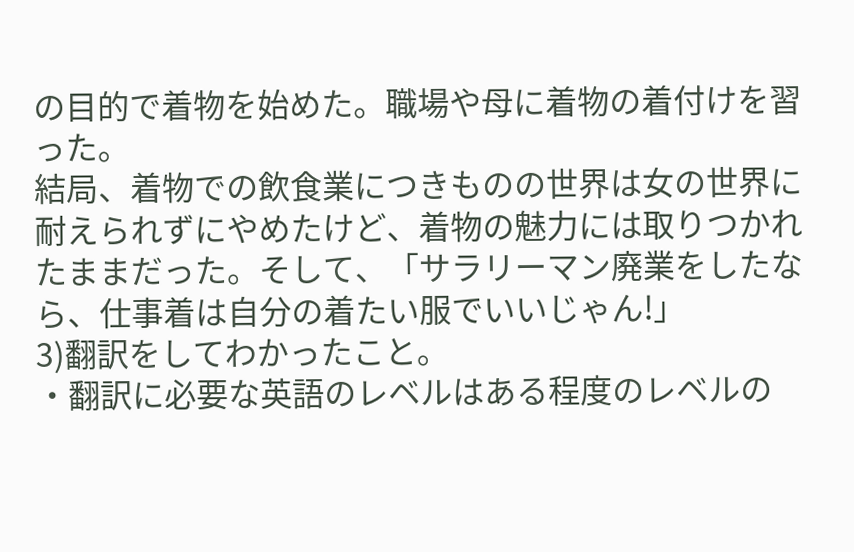の目的で着物を始めた。職場や母に着物の着付けを習った。
結局、着物での飲食業につきものの世界は女の世界に耐えられずにやめたけど、着物の魅力には取りつかれたままだった。そして、「サラリーマン廃業をしたなら、仕事着は自分の着たい服でいいじゃん!」
3)翻訳をしてわかったこと。
・翻訳に必要な英語のレベルはある程度のレベルの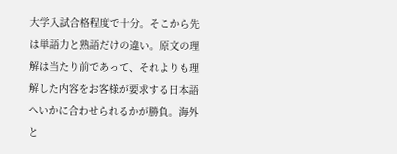大学入試合格程度で十分。そこから先は単語力と熟語だけの違い。原文の理解は当たり前であって、それよりも理解した内容をお客様が要求する日本語へいかに合わせられるかが勝負。海外と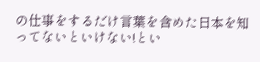の仕事をするだけ言葉を含めた日本を知ってないといけない!とい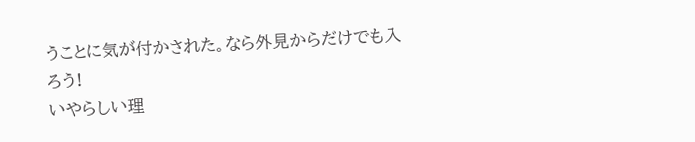うことに気が付かされた。なら外見からだけでも入ろう!
いやらしい理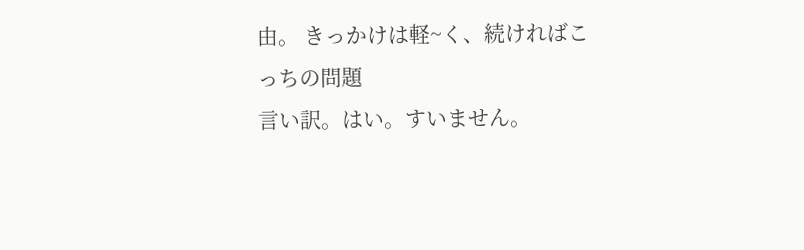由。 きっかけは軽~く、続ければこっちの問題
言い訳。はい。すいません。